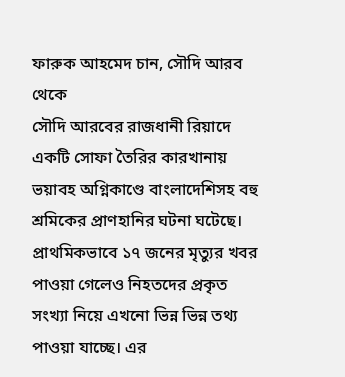ফারুক আহমেদ চান, সৌদি আরব থেকে
সৌদি আরবের রাজধানী রিয়াদে একটি সোফা তৈরির কারখানায় ভয়াবহ অগ্নিকাণ্ডে বাংলাদেশিসহ বহু শ্রমিকের প্রাণহানির ঘটনা ঘটেছে। প্রাথমিকভাবে ১৭ জনের মৃত্যুর খবর পাওয়া গেলেও নিহতদের প্রকৃত সংখ্যা নিয়ে এখনো ভিন্ন ভিন্ন তথ্য পাওয়া যাচ্ছে। এর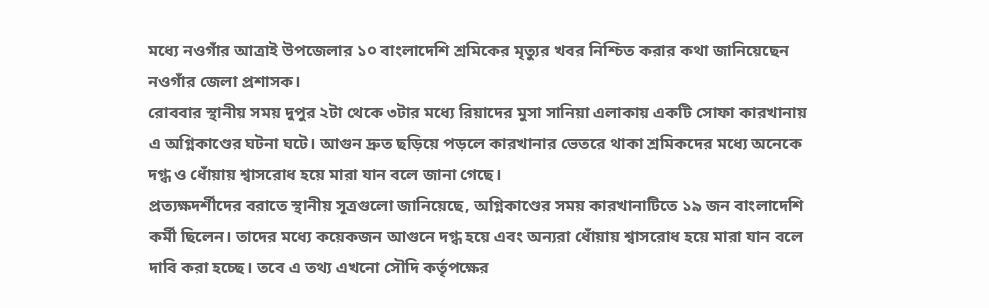মধ্যে নওগাঁর আত্রাই উপজেলার ১০ বাংলাদেশি শ্রমিকের মৃত্যুর খবর নিশ্চিত করার কথা জানিয়েছেন নওগাঁর জেলা প্রশাসক।
রোববার স্থানীয় সময় দুপুর ২টা থেকে ৩টার মধ্যে রিয়াদের মুসা সানিয়া এলাকায় একটি সোফা কারখানায় এ অগ্নিকাণ্ডের ঘটনা ঘটে। আগুন দ্রুত ছড়িয়ে পড়লে কারখানার ভেতরে থাকা শ্রমিকদের মধ্যে অনেকে দগ্ধ ও ধোঁয়ায় শ্বাসরোধ হয়ে মারা যান বলে জানা গেছে।
প্রত্যক্ষদর্শীদের বরাতে স্থানীয় সূত্রগুলো জানিয়েছে, অগ্নিকাণ্ডের সময় কারখানাটিতে ১৯ জন বাংলাদেশি কর্মী ছিলেন। তাদের মধ্যে কয়েকজন আগুনে দগ্ধ হয়ে এবং অন্যরা ধোঁয়ায় শ্বাসরোধ হয়ে মারা যান বলে দাবি করা হচ্ছে। তবে এ তথ্য এখনো সৌদি কর্তৃপক্ষের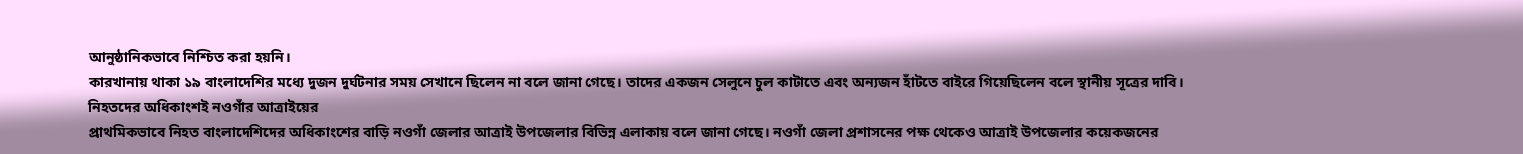আনুষ্ঠানিকভাবে নিশ্চিত করা হয়নি।
কারখানায় থাকা ১৯ বাংলাদেশির মধ্যে দুজন দুর্ঘটনার সময় সেখানে ছিলেন না বলে জানা গেছে। তাদের একজন সেলুনে চুল কাটাতে এবং অন্যজন হাঁটতে বাইরে গিয়েছিলেন বলে স্থানীয় সূত্রের দাবি।
নিহতদের অধিকাংশই নওগাঁর আত্রাইয়ের
প্রাথমিকভাবে নিহত বাংলাদেশিদের অধিকাংশের বাড়ি নওগাঁ জেলার আত্রাই উপজেলার বিভিন্ন এলাকায় বলে জানা গেছে। নওগাঁ জেলা প্রশাসনের পক্ষ থেকেও আত্রাই উপজেলার কয়েকজনের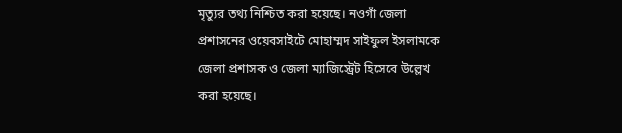মৃত্যুর তথ্য নিশ্চিত করা হয়েছে। নওগাঁ জেলা প্রশাসনের ওয়েবসাইটে মোহাম্মদ সাইফুল ইসলামকে জেলা প্রশাসক ও জেলা ম্যাজিস্ট্রেট হিসেবে উল্লেখ করা হয়েছে।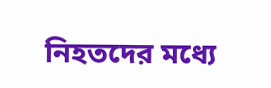নিহতদের মধ্যে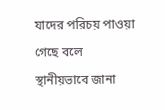যাদের পরিচয় পাওয়া গেছে বলে স্থানীয়ভাবে জানা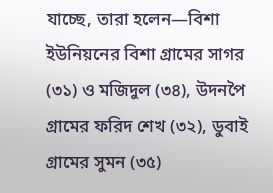যাচ্ছে, তারা হলেন—বিশা ইউনিয়নের বিশা গ্রামের সাগর (৩১) ও মজিদুল (৩৪), উদনপৈ গ্রামের ফরিদ শেখ (৩২), ডুবাই গ্রামের সুমন (৩৫)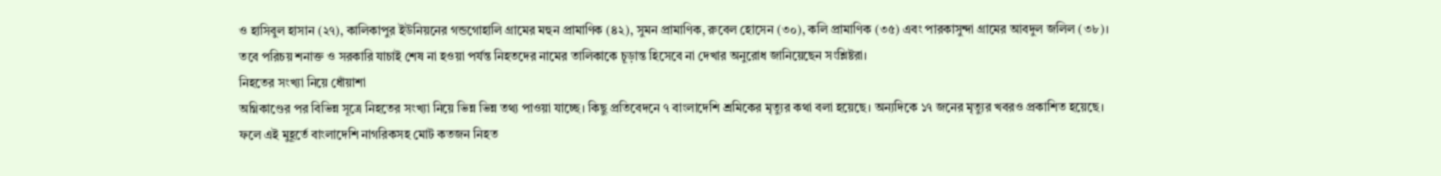ও হাসিবুল হাসান (২৭), কালিকাপুর ইউনিয়নের গন্ডগোহালি গ্রামের মহুন প্রামাণিক (৪২), সুমন প্রামাণিক, রুবেল হোসেন (৩০), কলি প্রামাণিক (৩৫) এবং পারকাসুন্দা গ্রামের আবদুল জলিল (৩৮)।
তবে পরিচয় শনাক্ত ও সরকারি যাচাই শেষ না হওয়া পর্যন্ত নিহতদের নামের তালিকাকে চূড়ান্ত হিসেবে না দেখার অনুরোধ জানিয়েছেন সংশ্লিষ্টরা।
নিহতের সংখ্যা নিয়ে ধোঁয়াশা
অগ্নিকাণ্ডের পর বিভিন্ন সূত্রে নিহতের সংখ্যা নিয়ে ভিন্ন ভিন্ন তথ্য পাওয়া যাচ্ছে। কিছু প্রতিবেদনে ৭ বাংলাদেশি শ্রমিকের মৃত্যুর কথা বলা হয়েছে। অন্যদিকে ১৭ জনের মৃত্যুর খবরও প্রকাশিত হয়েছে।
ফলে এই মুহূর্তে বাংলাদেশি নাগরিকসহ মোট কতজন নিহত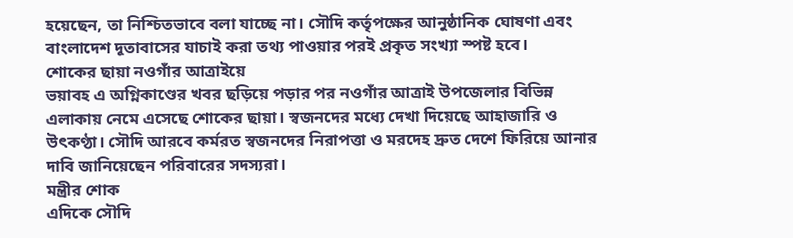হয়েছেন, তা নিশ্চিতভাবে বলা যাচ্ছে না। সৌদি কর্তৃপক্ষের আনুষ্ঠানিক ঘোষণা এবং বাংলাদেশ দূতাবাসের যাচাই করা তথ্য পাওয়ার পরই প্রকৃত সংখ্যা স্পষ্ট হবে।
শোকের ছায়া নওগাঁর আত্রাইয়ে
ভয়াবহ এ অগ্নিকাণ্ডের খবর ছড়িয়ে পড়ার পর নওগাঁর আত্রাই উপজেলার বিভিন্ন এলাকায় নেমে এসেছে শোকের ছায়া। স্বজনদের মধ্যে দেখা দিয়েছে আহাজারি ও উৎকণ্ঠা। সৌদি আরবে কর্মরত স্বজনদের নিরাপত্তা ও মরদেহ দ্রুত দেশে ফিরিয়ে আনার দাবি জানিয়েছেন পরিবারের সদস্যরা।
মন্ত্রীর শোক
এদিকে সৌদি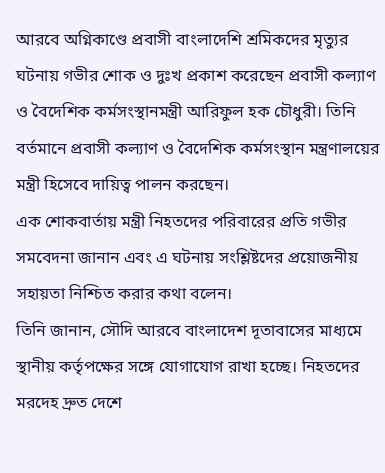আরবে অগ্নিকাণ্ডে প্রবাসী বাংলাদেশি শ্রমিকদের মৃত্যুর ঘটনায় গভীর শোক ও দুঃখ প্রকাশ করেছেন প্রবাসী কল্যাণ ও বৈদেশিক কর্মসংস্থানমন্ত্রী আরিফুল হক চৌধুরী। তিনি বর্তমানে প্রবাসী কল্যাণ ও বৈদেশিক কর্মসংস্থান মন্ত্রণালয়ের মন্ত্রী হিসেবে দায়িত্ব পালন করছেন।
এক শোকবার্তায় মন্ত্রী নিহতদের পরিবারের প্রতি গভীর সমবেদনা জানান এবং এ ঘটনায় সংশ্লিষ্টদের প্রয়োজনীয় সহায়তা নিশ্চিত করার কথা বলেন।
তিনি জানান, সৌদি আরবে বাংলাদেশ দূতাবাসের মাধ্যমে স্থানীয় কর্তৃপক্ষের সঙ্গে যোগাযোগ রাখা হচ্ছে। নিহতদের মরদেহ দ্রুত দেশে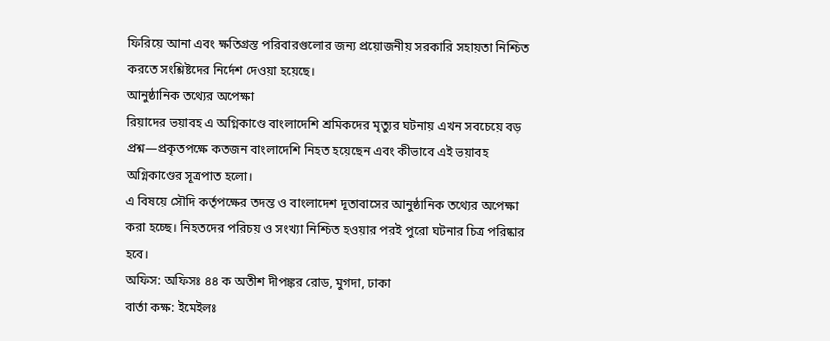ফিরিয়ে আনা এবং ক্ষতিগ্রস্ত পরিবারগুলোর জন্য প্রয়োজনীয় সরকারি সহায়তা নিশ্চিত করতে সংশ্লিষ্টদের নির্দেশ দেওয়া হয়েছে।
আনুষ্ঠানিক তথ্যের অপেক্ষা
রিয়াদের ভয়াবহ এ অগ্নিকাণ্ডে বাংলাদেশি শ্রমিকদের মৃত্যুর ঘটনায় এখন সবচেয়ে বড় প্রশ্ন—প্রকৃতপক্ষে কতজন বাংলাদেশি নিহত হয়েছেন এবং কীভাবে এই ভয়াবহ অগ্নিকাণ্ডের সূত্রপাত হলো।
এ বিষয়ে সৌদি কর্তৃপক্ষের তদন্ত ও বাংলাদেশ দূতাবাসের আনুষ্ঠানিক তথ্যের অপেক্ষা করা হচ্ছে। নিহতদের পরিচয় ও সংখ্যা নিশ্চিত হওয়ার পরই পুরো ঘটনার চিত্র পরিষ্কার হবে।
অফিস: অফিসঃ ৪৪ ক অতীশ দীপঙ্কর রোড, মুগদা, ঢাকা
বার্তা কক্ষ: ইমেইলঃ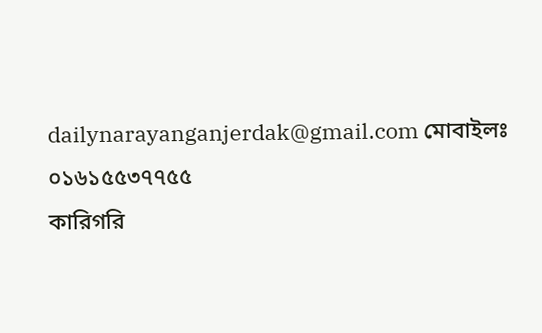dailynarayanganjerdak@gmail.com মোবাইলঃ ০১৬১৫৫৩৭৭৫৫
কারিগরি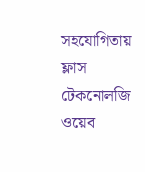সহযোগিতায় ফ্লাস টেকনোলজি ওয়েব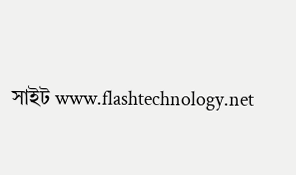সাইট www.flashtechnology.net